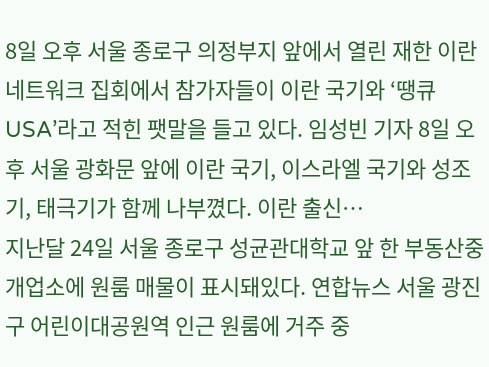8일 오후 서울 종로구 의정부지 앞에서 열린 재한 이란 네트워크 집회에서 참가자들이 이란 국기와 ‘땡큐 USA’라고 적힌 팻말을 들고 있다. 임성빈 기자 8일 오후 서울 광화문 앞에 이란 국기, 이스라엘 국기와 성조기, 태극기가 함께 나부꼈다. 이란 출신…
지난달 24일 서울 종로구 성균관대학교 앞 한 부동산중개업소에 원룸 매물이 표시돼있다. 연합뉴스 서울 광진구 어린이대공원역 인근 원룸에 거주 중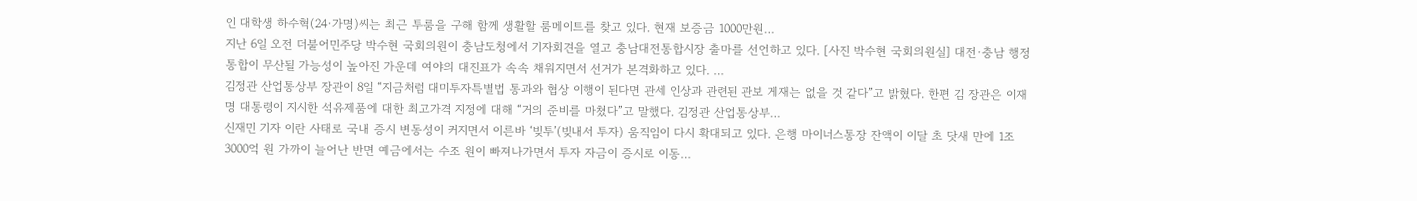인 대학생 하수혁(24·가명)씨는 최근 투룸을 구해 함께 생활할 룸메이트를 찾고 있다. 현재 보증금 1000만원…
지난 6일 오전 더불어민주당 박수현 국회의원이 충남도청에서 기자회견을 열고 충남대전통합시장 출마를 선언하고 있다. [사진 박수현 국회의원실] 대전·충남 행정통합이 무산될 가능성이 높아진 가운데 여야의 대진표가 속속 채워지면서 선거가 본격화하고 있다. …
김정관 산업통상부 장관이 8일 “지금처럼 대미투자특별법 통과와 협상 이행이 된다면 관세 인상과 관련된 관보 게재는 없을 것 같다”고 밝혔다. 한편 김 장관은 이재명 대통령이 지시한 석유제품에 대한 최고가격 지정에 대해 “거의 준비를 마쳤다”고 말했다. 김정관 산업통상부…
신재민 기자 이란 사태로 국내 증시 변동성이 커지면서 이른바 ‘빚투’(빚내서 투자) 움직임이 다시 확대되고 있다. 은행 마이너스통장 잔액이 이달 초 닷새 만에 1조3000억 원 가까이 늘어난 반면 예금에서는 수조 원이 빠져나가면서 투자 자금이 증시로 이동…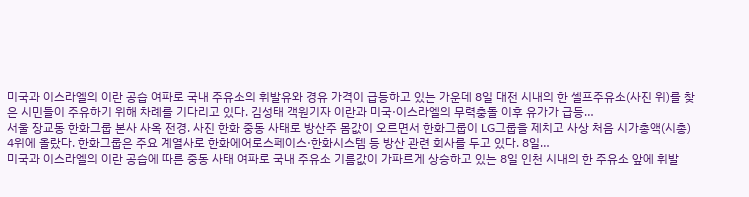미국과 이스라엘의 이란 공습 여파로 국내 주유소의 휘발유와 경유 가격이 급등하고 있는 가운데 8일 대전 시내의 한 셀프주유소(사진 위)를 찾은 시민들이 주유하기 위해 차례를 기다리고 있다. 김성태 객원기자 이란과 미국·이스라엘의 무력충돌 이후 유가가 급등…
서울 장교동 한화그룹 본사 사옥 전경. 사진 한화 중동 사태로 방산주 몸값이 오르면서 한화그룹이 LG그룹을 제치고 사상 처음 시가총액(시총) 4위에 올랐다. 한화그룹은 주요 계열사로 한화에어로스페이스·한화시스템 등 방산 관련 회사를 두고 있다. 8일…
미국과 이스라엘의 이란 공습에 따른 중동 사태 여파로 국내 주유소 기름값이 가파르게 상승하고 있는 8일 인천 시내의 한 주유소 앞에 휘발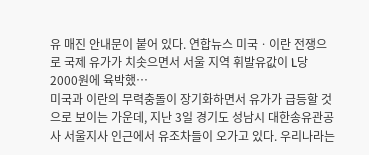유 매진 안내문이 붙어 있다. 연합뉴스 미국ㆍ이란 전쟁으로 국제 유가가 치솟으면서 서울 지역 휘발유값이 L당 2000원에 육박했…
미국과 이란의 무력충돌이 장기화하면서 유가가 급등할 것으로 보이는 가운데, 지난 3일 경기도 성남시 대한송유관공사 서울지사 인근에서 유조차들이 오가고 있다. 우리나라는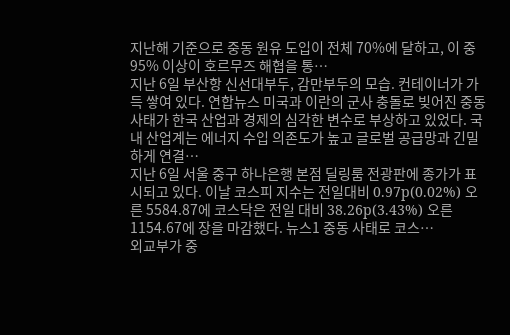지난해 기준으로 중동 원유 도입이 전체 70%에 달하고, 이 중 95% 이상이 호르무즈 해협을 통…
지난 6일 부산항 신선대부두, 감만부두의 모습. 컨테이너가 가득 쌓여 있다. 연합뉴스 미국과 이란의 군사 충돌로 빚어진 중동 사태가 한국 산업과 경제의 심각한 변수로 부상하고 있었다. 국내 산업계는 에너지 수입 의존도가 높고 글로벌 공급망과 긴밀하게 연결…
지난 6일 서울 중구 하나은행 본점 딜링룸 전광판에 종가가 표시되고 있다. 이날 코스피 지수는 전일대비 0.97p(0.02%) 오른 5584.87에 코스닥은 전일 대비 38.26p(3.43%) 오른 1154.67에 장을 마감했다. 뉴스1 중동 사태로 코스…
외교부가 중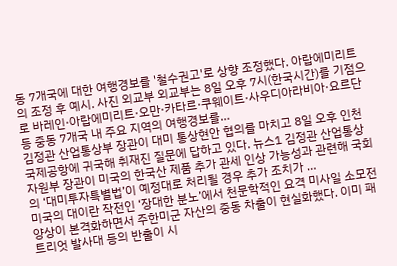동 7개국에 대한 여행경보를 '철수권고'로 상향 조정했다. 아랍에미리트의 조정 후 예시. 사진 외교부 외교부는 8일 오후 7시(한국시간)를 기점으로 바레인·아랍에미리트·오만·카타르·쿠웨이트·사우디아라비아·요르단 등 중동 7개국 내 주요 지역의 여행경보를…
김정관 산업통상부 장관이 대미 통상현안 협의를 마치고 8일 오후 인천국제공항에 귀국해 취재진 질문에 답하고 있다. 뉴스1 김정관 산업통상자원부 장관이 미국의 한국산 제품 추가 관세 인상 가능성과 관련해 국회의 ‘대미투자특별법’이 예정대로 처리될 경우 추가 조치가 …
미국의 대이란 작전인 ‘장대한 분노’에서 천문학적인 요격 미사일 소모전 양상이 본격화하면서 주한미군 자산의 중동 차출이 현실화했다. 이미 패트리엇 발사대 등의 반출이 시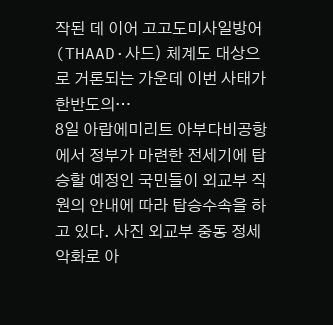작된 데 이어 고고도미사일방어(THAAD·사드) 체계도 대상으로 거론되는 가운데 이번 사태가 한반도의…
8일 아랍에미리트 아부다비공항에서 정부가 마련한 전세기에 탑승할 예정인 국민들이 외교부 직원의 안내에 따라 탑승수속을 하고 있다. 사진 외교부 중동 정세 악화로 아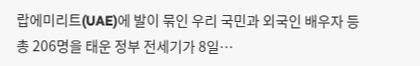랍에미리트(UAE)에 발이 묶인 우리 국민과 외국인 배우자 등 총 206명을 태운 정부 전세기가 8일…